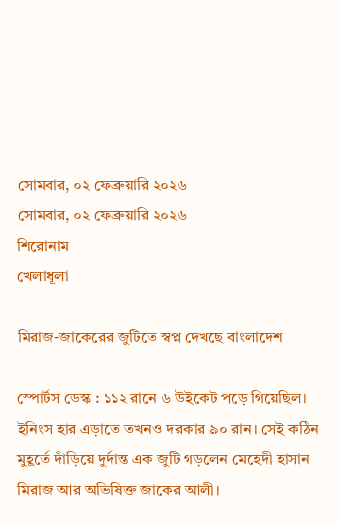সোমবার, ০২ ফেব্রুয়ারি ২০২৬
সোমবার, ০২ ফেব্রুয়ারি ২০২৬
শিরোনাম
খেলাধূলা

মিরাজ-জাকেরের জুটিতে স্বপ্ন দেখছে বাংলাদেশ

স্পোর্টস ডেস্ক : ১১২ রানে ৬ উইকেট পড়ে গিয়েছিল। ইনিংস হার এড়াতে তখনও দরকার ৯০ রান। সেই কঠিন মুহূর্তে দাঁড়িয়ে দুর্দান্ত এক জুটি গড়লেন মেহেদী হাসান মিরাজ আর অভিষিক্ত জাকের আলী।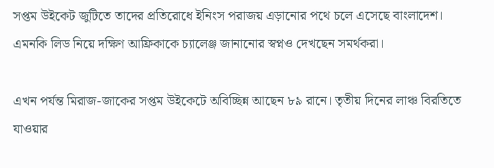সপ্তম উইকেট জুটিতে তাদের প্রতিরোধে ইনিংস পরাজয় এড়ানোর পথে চলে এসেছে বাংলাদেশ। এমনকি লিড নিয়ে দক্ষিণ আফ্রিকাকে চ্যালেঞ্জ জানানোর স্বপ্নও দেখছেন সমর্থকরা।

এখন পর্যন্ত মিরাজ-জাকের সপ্তম উইকেটে অবিচ্ছিন্ন আছেন ৮৯ রানে। তৃতীয় দিনের লাঞ্চ বিরতিতে যাওয়ার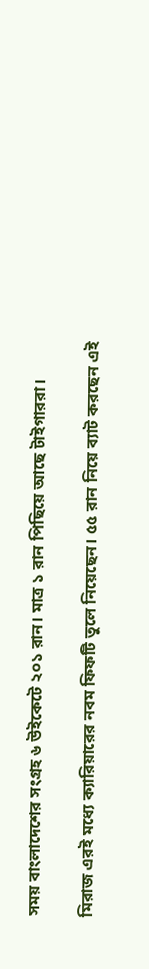সময় বাংলাদেশের সংগ্রহ ৬ উইকেটে ২০১ রান। মাত্র ১ রান পিছিয়ে আছে টাইগাররা।

মিরাজ এরই মধ্যে ক্যারিয়ারের নবম ফিফটি তুলে নিয়েছেন। ৫৫ রান নিয়ে ব্যাট করছেন এই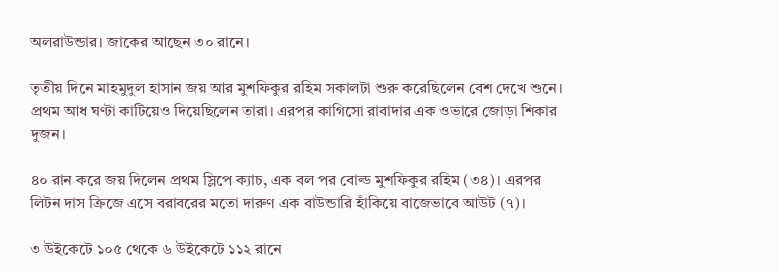অলরাউন্ডার। জাকের আছেন ৩০ রানে।

তৃতীয় দিনে মাহমুদুল হাসান জয় আর মুশফিকুর রহিম সকালটা শুরু করেছিলেন বেশ দেখে শুনে। প্রথম আধ ঘণ্টা কাটিয়েও দিয়েছিলেন তারা। এরপর কাগিসো রাবাদার এক ওভারে জোড়া শিকার দুজন।

৪০ রান করে জয় দিলেন প্রথম স্লিপে ক্যাচ, এক বল পর বোল্ড মুশফিকুর রহিম (৩৪)। এরপর লিটন দাস ক্রিজে এসে বরাবরের মতো দারুণ এক বাউন্ডারি হাঁকিয়ে বাজেভাবে আউট (৭)।

৩ উইকেটে ১০৫ থেকে ৬ উইকেটে ১১২ রানে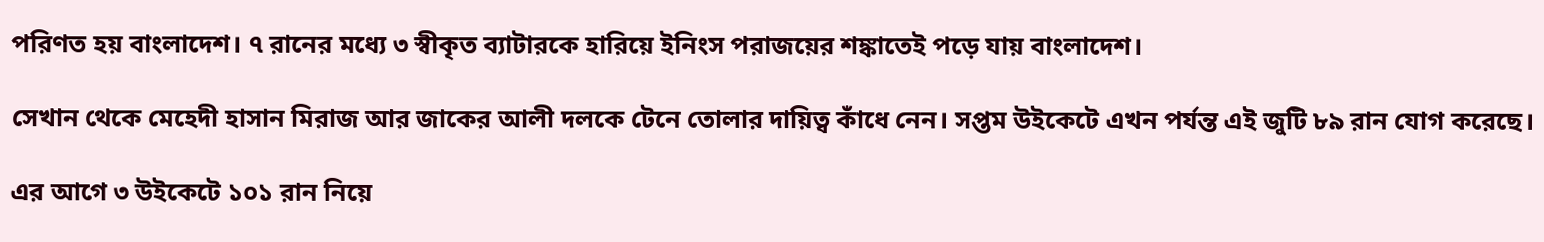পরিণত হয় বাংলাদেশ। ৭ রানের মধ্যে ৩ স্বীকৃত ব্যাটারকে হারিয়ে ইনিংস পরাজয়ের শঙ্কাতেই পড়ে যায় বাংলাদেশ।

সেখান থেকে মেহেদী হাসান মিরাজ আর জাকের আলী দলকে টেনে তোলার দায়িত্ব কাঁধে নেন। সপ্তম উইকেটে এখন পর্যন্ত এই জুটি ৮৯ রান যোগ করেছে।

এর আগে ৩ উইকেটে ১০১ রান নিয়ে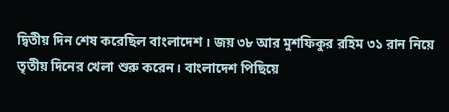দ্বিতীয় দিন শেষ করেছিল বাংলাদেশ । জয় ৩৮ আর মুশফিকুর রহিম ৩১ রান নিয়ে তৃতীয় দিনের খেলা শুরু করেন। বাংলাদেশ পিছিয়ে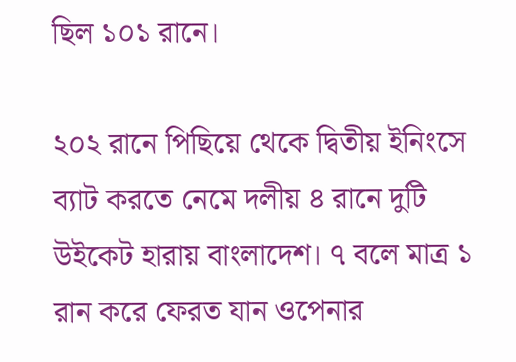ছিল ১০১ রানে।

২০২ রানে পিছিয়ে থেকে দ্বিতীয় ইনিংসে ব্যাট করতে নেমে দলীয় ৪ রানে দুটি উইকেট হারায় বাংলাদেশ। ৭ বলে মাত্র ১ রান করে ফেরত যান ওপেনার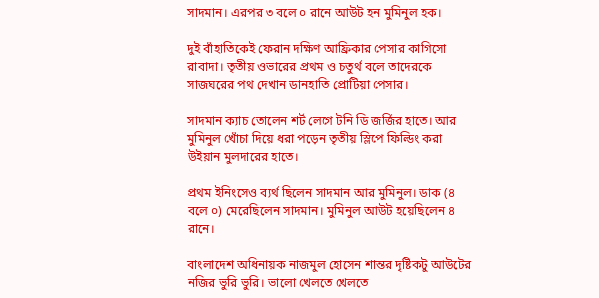সাদমান। এরপর ৩ বলে ০ রানে আউট হন মুমিনুল হক।

দুই বাঁহাতিকেই ফেরান দক্ষিণ আফ্রিকার পেসার কাগিসো রাবাদা। তৃতীয় ওভারের প্রথম ও চতুর্থ বলে তাদেরকে সাজঘরের পথ দেখান ডানহাতি প্রোটিয়া পেসার।

সাদমান ক্যাচ তোলেন শর্ট লেগে টনি ডি জর্জির হাতে। আর মুমিনুল খোঁচা দিয়ে ধরা পড়েন তৃতীয় স্লিপে ফিল্ডিং করা উইয়ান মুলদারের হাতে।

প্রথম ইনিংসেও ব্যর্থ ছিলেন সাদমান আর মুমিনুল। ডাক (৪ বলে ০) মেরেছিলেন সাদমান। মুমিনুল আউট হয়েছিলেন ৪ রানে।

বাংলাদেশ অধিনায়ক নাজমুল হোসেন শান্তর দৃষ্টিকটু আউটের নজির ভুরি ভুরি। ভালো খেলতে খেলতে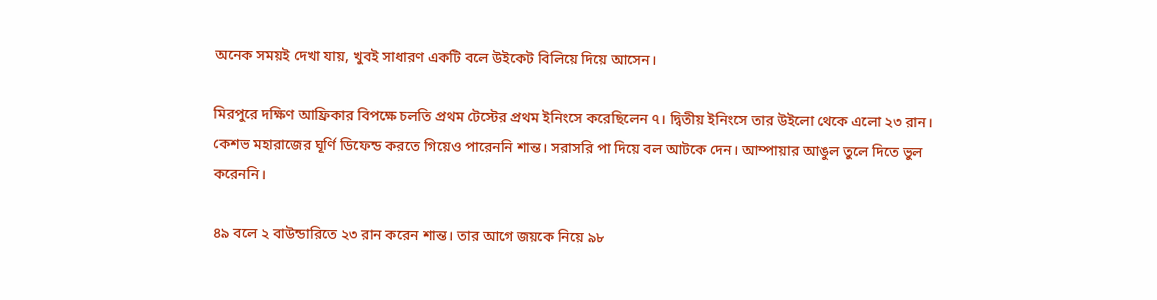অনেক সময়ই দেখা যায়, খুবই সাধারণ একটি বলে উইকেট বিলিয়ে দিয়ে আসেন।

মিরপুরে দক্ষিণ আফ্রিকার বিপক্ষে চলতি প্রথম টেস্টের প্রথম ইনিংসে করেছিলেন ৭। দ্বিতীয় ইনিংসে তার উইলো থেকে এলো ২৩ রান। কেশভ মহারাজের ঘূর্ণি ডিফেন্ড করতে গিয়েও পারেননি শান্ত। সরাসরি পা দিয়ে বল আটকে দেন। আম্পায়ার আঙুল তুলে দিতে ভুল করেননি।

৪৯ বলে ২ বাউন্ডারিতে ২৩ রান করেন শান্ত। তার আগে জয়কে নিয়ে ৯৮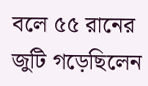বলে ৫৫ রানের জুটি গড়েছিলেন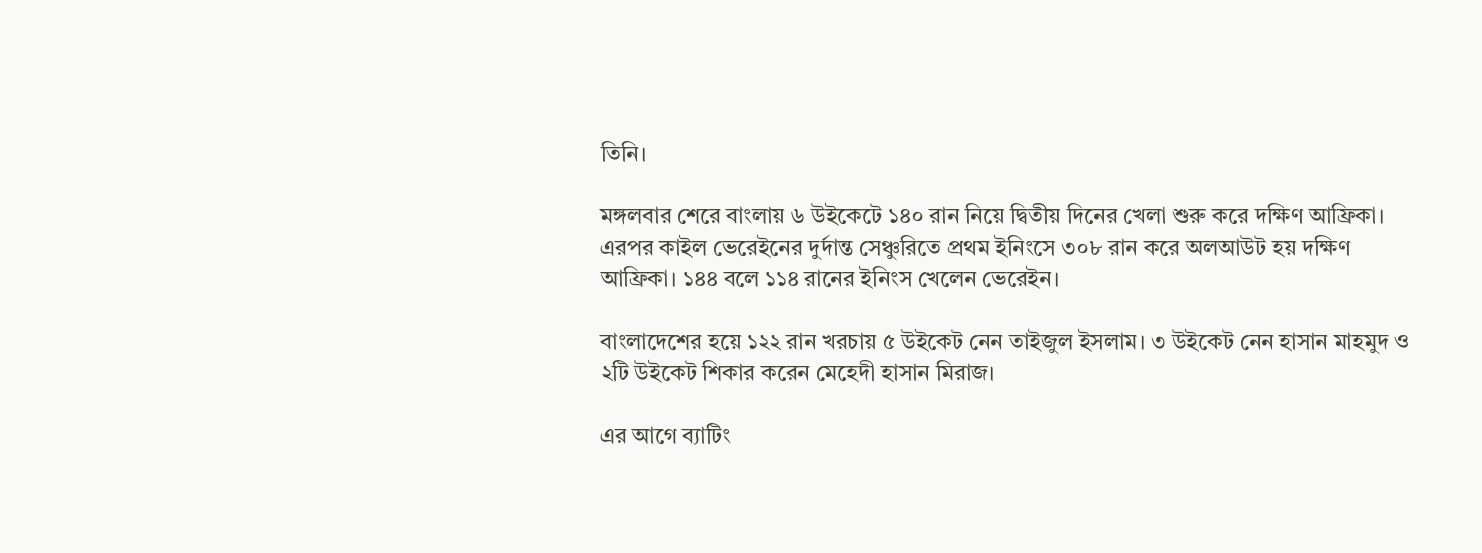তিনি।

মঙ্গলবার শেরে বাংলায় ৬ উইকেটে ১৪০ রান নিয়ে দ্বিতীয় দিনের খেলা শুরু করে দক্ষিণ আফ্রিকা। এরপর কাইল ভেরেইনের দুর্দান্ত সেঞ্চুরিতে প্রথম ইনিংসে ৩০৮ রান করে অলআউট হয় দক্ষিণ আফ্রিকা। ১৪৪ বলে ১১৪ রানের ইনিংস খেলেন ভেরেইন।

বাংলাদেশের হয়ে ১২২ রান খরচায় ৫ উইকেট নেন তাইজুল ইসলাম। ৩ উইকেট নেন হাসান মাহমুদ ও ২টি উইকেট শিকার করেন মেহেদী হাসান মিরাজ।

এর আগে ব্যাটিং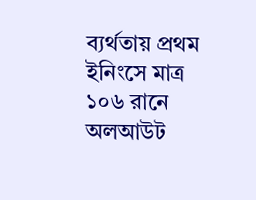ব্যর্থতায় প্রথম ইনিংসে মাত্র ১০৬ রানে অলআউট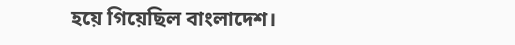হয়ে গিয়েছিল বাংলাদেশ।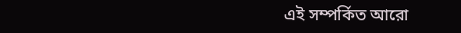এই সম্পর্কিত আরো